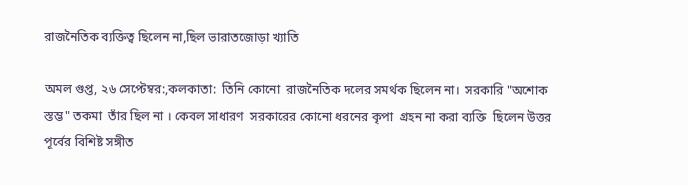রাজনৈতিক ব্যক্তিত্ব ছিলেন না,ছিল ভারাতজোড়া খ্যাতি

অমল গুপ্ত, ২৬ সেপ্টেম্বর:,কলকাতা:  তিনি কোনো  রাজনৈতিক দলের সমর্থক ছিলেন না।  সরকারি "অশোক স্তম্ভ" তকমা  তাঁর ছিল না । কেবল সাধারণ  সরকারের কোনো ধরনের কৃপা  গ্রহন না করা ব্যক্তি  ছিলেন উত্তর পূর্বের বিশিষ্ট সঙ্গীত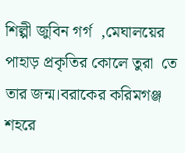শিল্পী জুবিন গর্গ  ,মেঘালয়ের পাহাড় প্রকৃতির কোলে তুরা  তে তার জন্ম।বরাকের করিমগঞ্জ  শহরে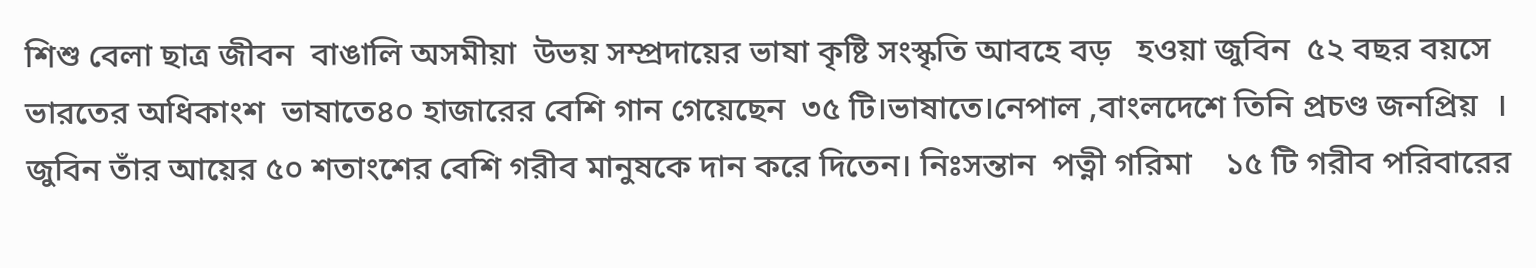শিশু বেলা ছাত্র জীবন  বাঙালি অসমীয়া  উভয় সম্প্রদায়ের ভাষা কৃষ্টি সংস্কৃতি আবহে বড়   হওয়া জুবিন  ৫২ বছর বয়সে    ভারতের অধিকাংশ  ভাষাতে৪০ হাজারের বেশি গান গেয়েছেন  ৩৫ টি।ভাষাতে।নেপাল ,বাংলদেশে তিনি প্রচণ্ড জনপ্রিয়  ।  জুবিন তাঁর আয়ের ৫০ শতাংশের বেশি গরীব মানুষকে দান করে দিতেন। নিঃসন্তান  পত্নী গরিমা    ১৫ টি গরীব পরিবারের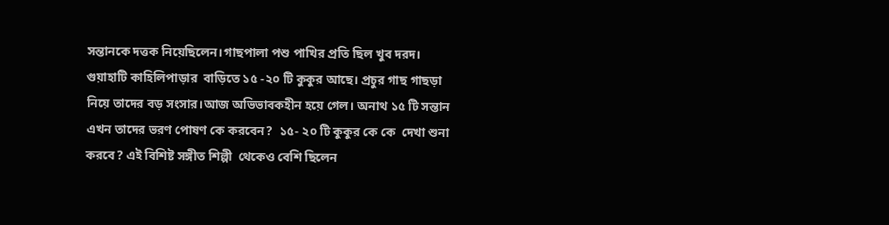সন্তানকে দত্তক নিয়েছিলেন।গাছপালা পশু পাখির প্রতি ছিল খুব দরদ।  গুয়াহাটি কাহিলিপাড়ার  বাড়িতে ১৫ -২০ টি কুকুর আছে। প্রচুর গাছ গাছড়া নিয়ে তাদের বড় সংসার।আজ অভিভাবকহীন হয়ে গেল। অনাথ ১৫ টি সন্তান  এখন তাদের ভরণ পোষণ কে করবেন?  ১৫- ২০ টি কুকুর কে কে  দেখা শুনা করবে? এই বিশিষ্ট সঙ্গীত শিল্পী  থেকেও বেশি ছিলেন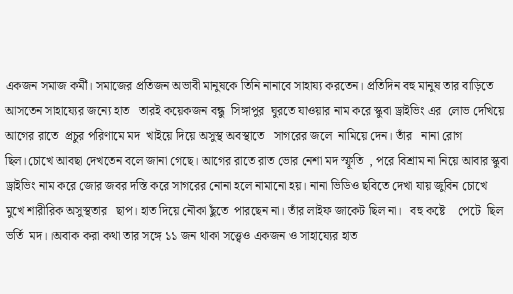একজন সমাজ কর্মী। সমাজের প্রতিজন অভাবী মানুষকে তিনি নানাবে সাহায্য করতেন। প্রতিদিন বহু মানুষ তার বাড়িতে আসতেন সাহায্যের জন্যে হাত   তারই কয়েকজন বন্ধু  সিঙ্গাপুর  ঘুরতে যাওয়ার নাম করে স্কুবা ড্রাইভিং এর  লোভ দেখিয়ে আগের রাতে  প্রচুর পরিণামে মদ  খাইয়ে দিয়ে অসুস্থ অবস্থাতে   সাগরের জলে  নামিয়ে দেন। তাঁর   নানা রোগ ছিল।চোখে আবছা দেখতেন বলে জানা গেছে। আগের রাতে রাত ভোর নেশা মদ স্ফূতি  , পরে বিশ্রাম না নিয়ে আবার স্কুবা  ড্রাইভিং নাম করে জোর জবর দস্তি করে সাগরের নোনা হলে নামানো হয়। নানা ভিডিও ছবিতে দেখা যায় জুবিন চোখে  মুখে শারীরিক অসুস্থতার   ছাপ। হাত দিয়ে নৌকা ছুঁতে  পারছেন না। তাঁর লাইফ জাকেট ছিল না।   বহু কষ্টে    পেটে  ছিল ভর্তি  মদ।।অবাক করা কথা তার সঙ্গে ১১ জন থাকা সত্ত্বেও একজন ও সাহায্যের হাত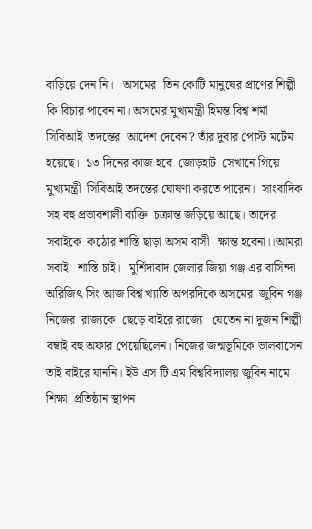বাড়িয়ে দেন নি।   অসমের  তিন কোটি মানুষের প্রাণের শিল্পী  কি বিচার পাবেন না। অসমের মুখ্যমন্ত্রী হিমন্ত বিশ্ব শর্মা সিবিআই  তদন্তের  আদেশ দেবেন? তাঁর দুবার পোস্ট মর্টেম হয়েছে।  ১৩ দিনের কাজ হবে  জোড়হাট  সেখানে গিয়ে মুখ্যমন্ত্রী  সিবিআই তদন্তের ঘোষণা করতে পারেন।  সাংবাদিক সহ বহু প্রভাবশালী ব্যক্তি  চক্রান্ত জড়িয়ে আছে। তাদের  সবাইকে  কঠোর শাস্তি ছাড়া অসম বাসী   ক্ষান্ত হবেনা।।আমরা সবাই   শাস্তি চাই।   মুর্শিদাবাদ জেলার জিয়া গঞ্জ এর বাসিন্দা অরিজিৎ সিং আজ বিশ্ব খ্যাতি অপরদিকে অসমের  জুবিন গঞ্জ  নিজের  রাজ্যকে  ছেড়ে বাইরে রাজ্যে   যেতেন না দুজন শিল্পী   বম্বাই বহু অফার পেয়েছিলেন। নিজের জন্মভূমিকে ভালবাসেন তাই বাইরে যাননি। ইউ এস টি এম বিশ্ববিদ্যালয় জুবিন নামে শিক্ষা  প্রতিষ্ঠান স্থাপন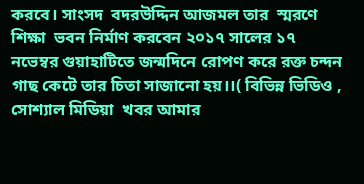করবে। সাংসদ  বদরউদ্দিন আজমল তার  স্মরণে শিক্ষা  ভবন নির্মাণ করবেন ২০১৭ সালের ১৭ নভেম্বর গুয়াহাটিতে জন্মদিনে রোপণ করে রক্ত চন্দন গাছ কেটে তার চিতা সাজানো হয়।।( বিভিন্ন ভিডিও ,   সোশ্যাল মিডিয়া  খবর আমার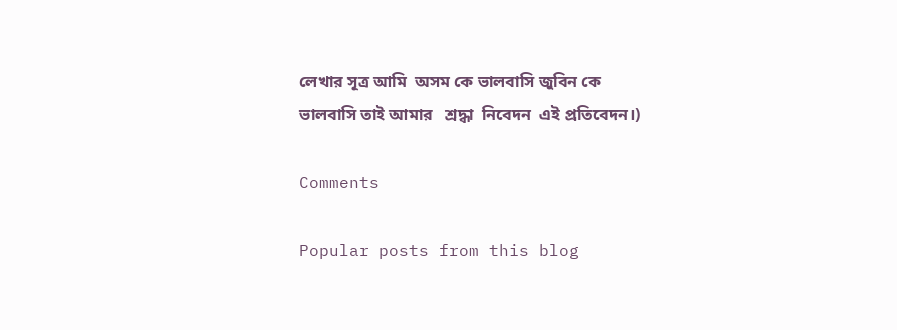লেখার সূত্র আমি  অসম কে ভালবাসি জুবিন কে ভালবাসি তাই আমার   শ্রদ্ধা  নিবেদন  এই প্রতিবেদন।)

Comments

Popular posts from this blog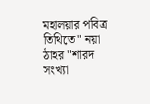মহালয়ার পবিত্র তিথিতে" নয়া ঠাহর "শারদ সংখ্যা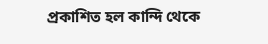প্রকাশিত হল কান্দি থেকে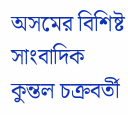অসমের বিশিষ্ট সাংবাদিক কুন্তল চক্রবর্তী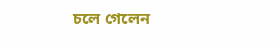চলে গেলেন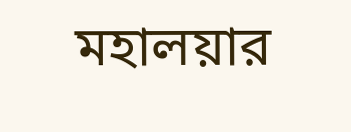মহালয়ার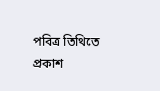পবিত্র তিথিতে প্রকাশ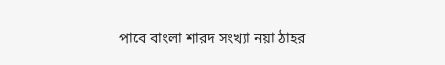পাবে বাংলা শারদ সংখ্যা নয়া ঠাহর